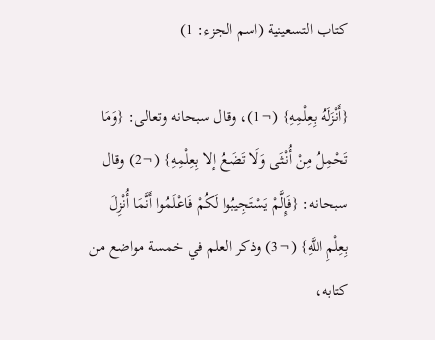كتاب التسعينية (اسم الجزء: 1)

{أَنْزَلَهُ بِعِلْمِهِ} (¬1)، وقال سبحانه وتعالى: {وَمَا تَحْمِلُ مِنْ أُنْثَى وَلَا تَضَعُ إلا بِعِلْمِهِ} (¬2) وقال سبحانه: {فَإِلَّمْ يَسْتَجِيبُوا لَكُمْ فَاعْلَمُوا أَنَّمَا أُنْزِلَ بِعِلْمِ اللَّهِ} (¬3) وذكر العلم في خمسة مواضع من كتابه،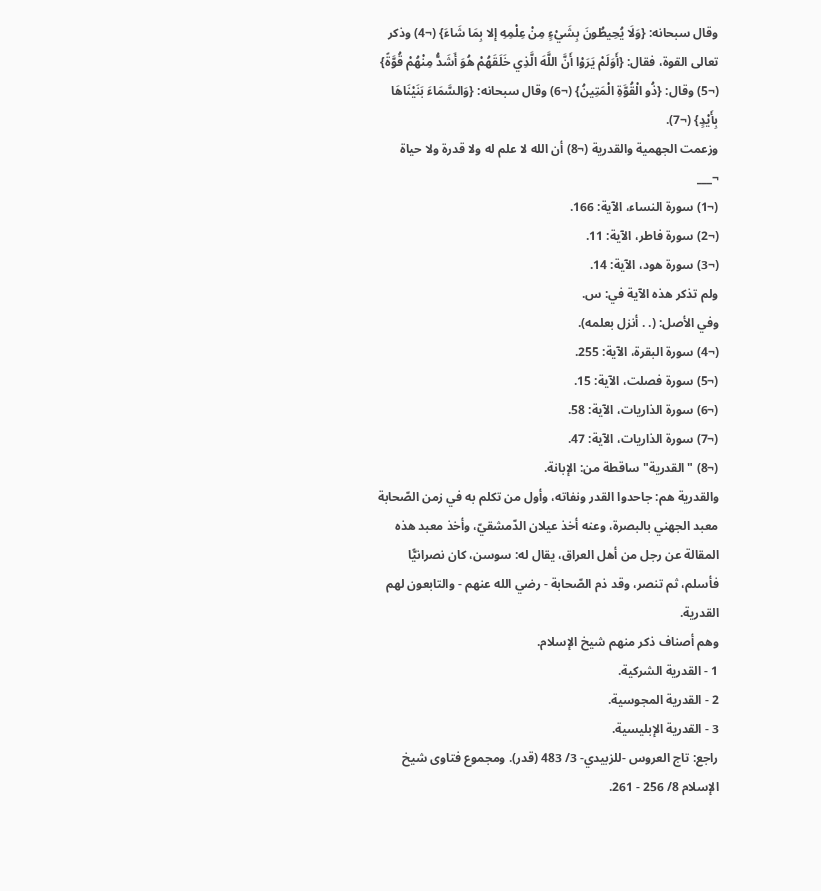وقال سبحانه: {وَلَا يُحِيطُونَ بِشَيْءٍ مِنْ عِلْمِهِ إلا بِمَا شَاءَ} (¬4) وذكر تعالى القوة، فقال: {أَوَلَمْ يَرَوْا أَنَّ اللَّهَ الَّذِي خَلَقَهُمْ هُوَ أَشَدُّ مِنْهُمْ قُوَّةً} (¬5) وقال: {ذُو الْقُوَّةِ الْمَتِينُ} (¬6) وقال سبحانه: {وَالسَّمَاءَ بَنَيْنَاهَا بِأَيْدٍ} (¬7).
وزعمت الجهمية والقدرية (¬8) أن الله لا علم له ولا قدرة ولا حياة
¬___
(¬1) سورة النساء، الآية: 166.
(¬2) سورة فاطر، الآية: 11.
(¬3) سورة هود، الآية: 14.
ولم تذكر هذه الآية في: س.
وفي الأصل: (. . أنزل بعلمه).
(¬4) سورة البقرة، الآية: 255.
(¬5) سورة فصلت، الآية: 15.
(¬6) سورة الذاريات، الآية: 58.
(¬7) سورة الذاريات، الآية: 47.
(¬8) "القدرية" ساقطة من: الإبانة.
والقدرية هم: جاحدوا القدر ونفاته، وأول من تكلم به في زمن الصّحابة معبد الجهني بالبصرة، وعنه أخذ عيلان الدّمشقيّ، وأخذ معبد هذه المقالة عن رجل من أهل العراق، يقال له: سوسن، كان نصرانيًّا فأسلم، ثم تنصر، وقد ذم الصّحابة - رضي الله عنهم - والتابعون لهم القدرية.
وهم أصناف ذكر منهم شيخ الإسلام.
1 - القدرية الشركية.
2 - القدرية المجوسية.
3 - القدرية الإبليسية.
راجع: تاج العروس -للزبيدي- 3/ 483 (قدر). ومجموع فتاوى شيخ الإسلام 8/ 256 - 261.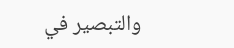والتبصير في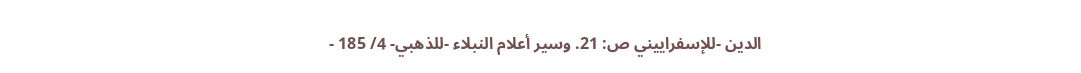الدين -للإسفراييني ص: 21. وسير أعلام النبلاء -للذهبي- 4/ 185 -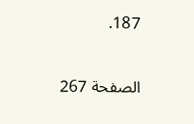187.

الصفحة 267